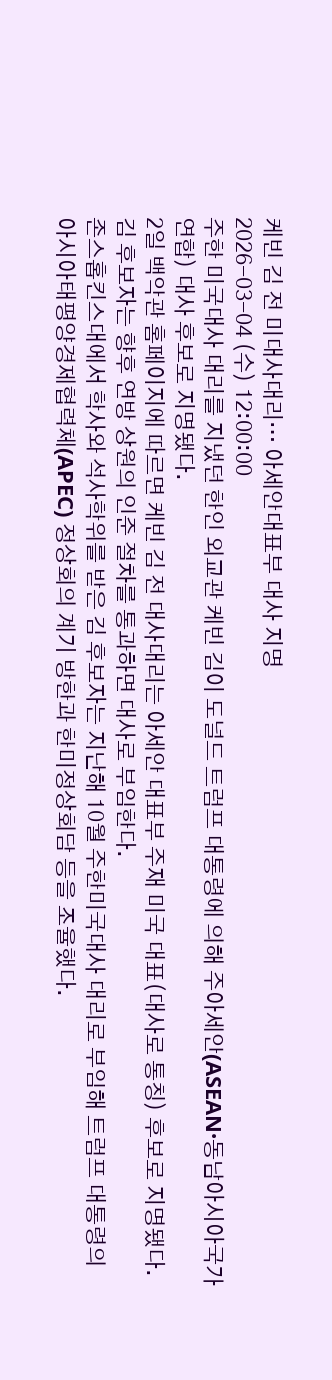케빈 김 전 미대사대리… 아세안대표부 대사 지명
2026-03-04 (수) 12:00:00
주한 미국대사 대리를 지냈던 한인 외교관 케빈 김이 도널드 트럼프 대통령에 의해 주아세안(ASEAN·동남아시아국가연합) 대사 후보로 지명됐다.
2일 백악관 홈페이지에 따르면 케빈 김 전 대사대리는 아세안 대표부 주재 미국 대표(대사로 통칭) 후보로 지명됐다. 김 후보자는 향후 연방 상원의 인준 절차를 통과하면 대사로 부임한다.
존스홉킨스대에서 학사와 석사학위를 받은 김 후보자는 지난해 10월 주한미국대사 대리로 부임해 트럼프 대통령의 아시아태평양경제협력체(APEC) 정상회의 계기 방한과 한미정상회담 등을 조율했다.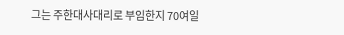그는 주한대사대리로 부임한지 70여일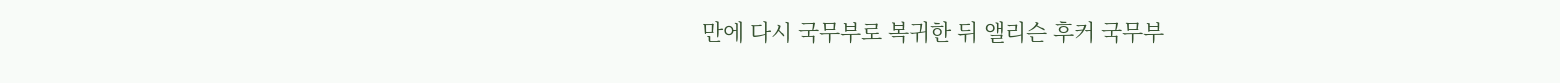만에 다시 국무부로 복귀한 뒤 앨리슨 후커 국무부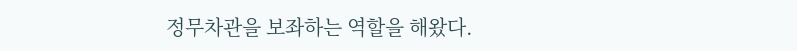정무차관을 보좌하는 역할을 해왔다.